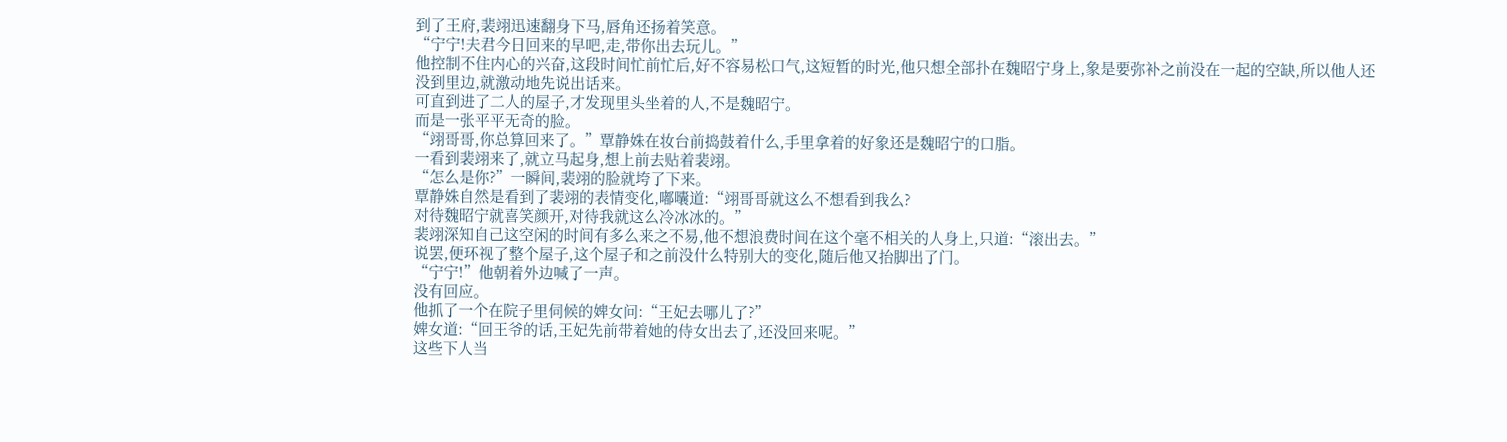到了王府,裴翊迅速翻身下马,唇角还扬着笑意。
“宁宁!夫君今日回来的早吧,走,带你出去玩儿。”
他控制不住内心的兴奋,这段时间忙前忙后,好不容易松口气,这短暂的时光,他只想全部扑在魏昭宁身上,象是要弥补之前没在一起的空缺,所以他人还没到里边,就激动地先说出话来。
可直到进了二人的屋子,才发现里头坐着的人,不是魏昭宁。
而是一张平平无奇的脸。
“翊哥哥,你总算回来了。”覃静姝在妆台前捣鼓着什么,手里拿着的好象还是魏昭宁的口脂。
一看到裴翊来了,就立马起身,想上前去贴着裴翊。
“怎么是你?”一瞬间,裴翊的脸就垮了下来。
覃静姝自然是看到了裴翊的表情变化,嘟囔道:“翊哥哥就这么不想看到我么?
对待魏昭宁就喜笑颜开,对待我就这么冷冰冰的。”
裴翊深知自己这空闲的时间有多么来之不易,他不想浪费时间在这个毫不相关的人身上,只道:“滚出去。”
说罢,便环视了整个屋子,这个屋子和之前没什么特别大的变化,随后他又抬脚出了门。
“宁宁!”他朝着外边喊了一声。
没有回应。
他抓了一个在院子里伺候的婢女问:“王妃去哪儿了?”
婢女道:“回王爷的话,王妃先前带着她的侍女出去了,还没回来呢。”
这些下人当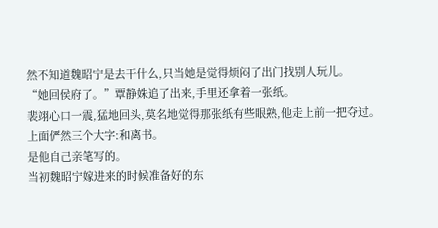然不知道魏昭宁是去干什么,只当她是觉得烦闷了出门找别人玩儿。
“她回侯府了。”覃静姝追了出来,手里还拿着一张纸。
裴翊心口一震,猛地回头,莫名地觉得那张纸有些眼熟,他走上前一把夺过。
上面俨然三个大字:和离书。
是他自己亲笔写的。
当初魏昭宁嫁进来的时候准备好的东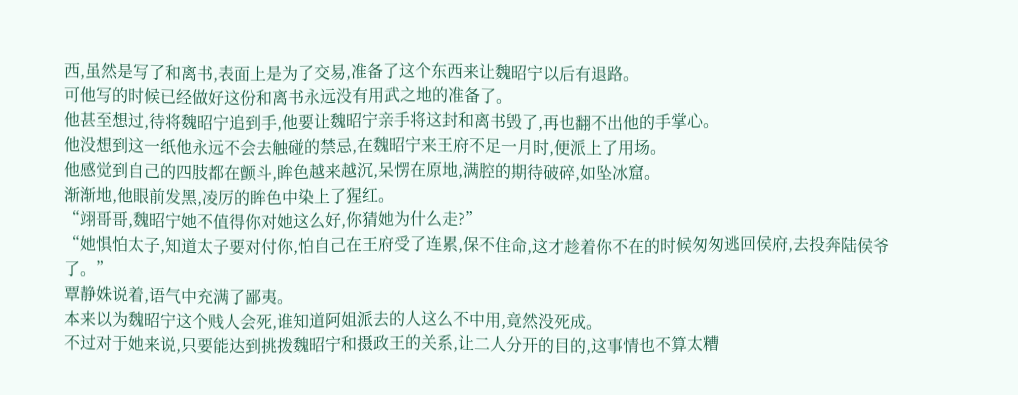西,虽然是写了和离书,表面上是为了交易,准备了这个东西来让魏昭宁以后有退路。
可他写的时候已经做好这份和离书永远没有用武之地的准备了。
他甚至想过,待将魏昭宁追到手,他要让魏昭宁亲手将这封和离书毁了,再也翻不出他的手掌心。
他没想到这一纸他永远不会去触碰的禁忌,在魏昭宁来王府不足一月时,便派上了用场。
他感觉到自己的四肢都在颤斗,眸色越来越沉,呆愣在原地,满腔的期待破碎,如坠冰窟。
渐渐地,他眼前发黑,凌厉的眸色中染上了猩红。
“翊哥哥,魏昭宁她不值得你对她这么好,你猜她为什么走?”
“她惧怕太子,知道太子要对付你,怕自己在王府受了连累,保不住命,这才趁着你不在的时候匆匆逃回侯府,去投奔陆侯爷了。”
覃静姝说着,语气中充满了鄙夷。
本来以为魏昭宁这个贱人会死,谁知道阿姐派去的人这么不中用,竟然没死成。
不过对于她来说,只要能达到挑拨魏昭宁和摄政王的关系,让二人分开的目的,这事情也不算太糟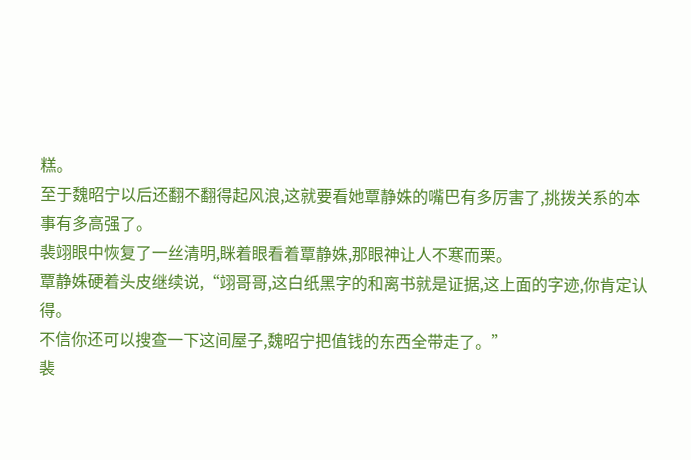糕。
至于魏昭宁以后还翻不翻得起风浪,这就要看她覃静姝的嘴巴有多厉害了,挑拨关系的本事有多高强了。
裴翊眼中恢复了一丝清明,眯着眼看着覃静姝,那眼神让人不寒而栗。
覃静姝硬着头皮继续说,“翊哥哥,这白纸黑字的和离书就是证据,这上面的字迹,你肯定认得。
不信你还可以搜查一下这间屋子,魏昭宁把值钱的东西全带走了。”
裴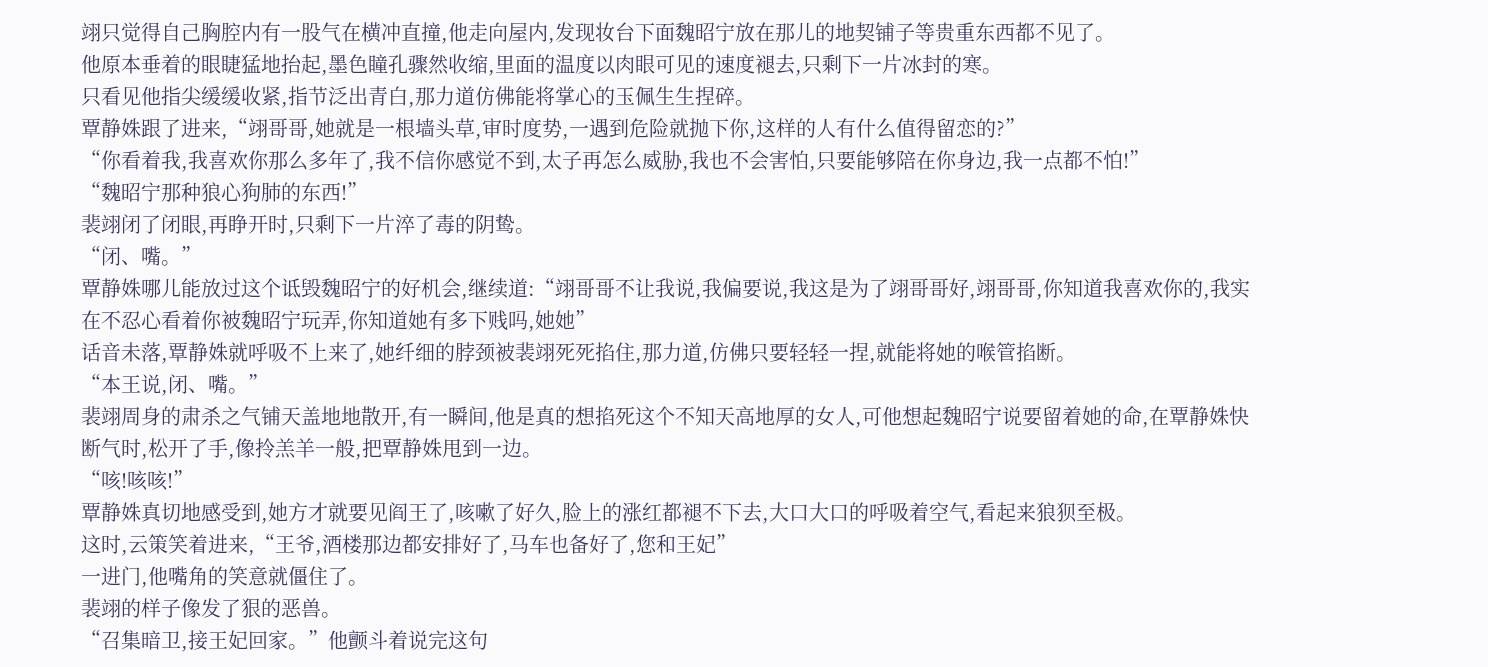翊只觉得自己胸腔内有一股气在横冲直撞,他走向屋内,发现妆台下面魏昭宁放在那儿的地契铺子等贵重东西都不见了。
他原本垂着的眼睫猛地抬起,墨色瞳孔骤然收缩,里面的温度以肉眼可见的速度褪去,只剩下一片冰封的寒。
只看见他指尖缓缓收紧,指节泛出青白,那力道仿佛能将掌心的玉佩生生捏碎。
覃静姝跟了进来,“翊哥哥,她就是一根墙头草,审时度势,一遇到危险就抛下你,这样的人有什么值得留恋的?”
“你看着我,我喜欢你那么多年了,我不信你感觉不到,太子再怎么威胁,我也不会害怕,只要能够陪在你身边,我一点都不怕!”
“魏昭宁那种狼心狗肺的东西!”
裴翊闭了闭眼,再睁开时,只剩下一片淬了毒的阴鸷。
“闭、嘴。”
覃静姝哪儿能放过这个诋毁魏昭宁的好机会,继续道:“翊哥哥不让我说,我偏要说,我这是为了翊哥哥好,翊哥哥,你知道我喜欢你的,我实在不忍心看着你被魏昭宁玩弄,你知道她有多下贱吗,她她”
话音未落,覃静姝就呼吸不上来了,她纤细的脖颈被裴翊死死掐住,那力道,仿佛只要轻轻一捏,就能将她的喉管掐断。
“本王说,闭、嘴。”
裴翊周身的肃杀之气铺天盖地地散开,有一瞬间,他是真的想掐死这个不知天高地厚的女人,可他想起魏昭宁说要留着她的命,在覃静姝快断气时,松开了手,像拎羔羊一般,把覃静姝甩到一边。
“咳!咳咳!”
覃静姝真切地感受到,她方才就要见阎王了,咳嗽了好久,脸上的涨红都褪不下去,大口大口的呼吸着空气,看起来狼狈至极。
这时,云策笑着进来,“王爷,酒楼那边都安排好了,马车也备好了,您和王妃”
一进门,他嘴角的笑意就僵住了。
裴翊的样子像发了狠的恶兽。
“召集暗卫,接王妃回家。”他颤斗着说完这句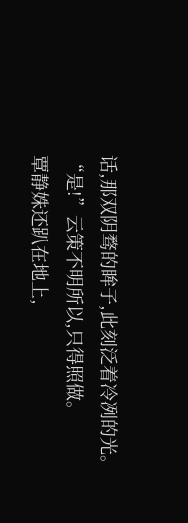话,那双阴骛的眸子,此刻泛着冷冽的光。
“是!”云策不明所以,只得照做。
覃静姝还趴在地上,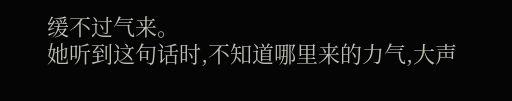缓不过气来。
她听到这句话时,不知道哪里来的力气,大声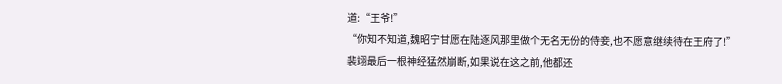道:“王爷!”
“你知不知道,魏昭宁甘愿在陆逐风那里做个无名无份的侍妾,也不愿意继续待在王府了!”
裴翊最后一根神经猛然崩断,如果说在这之前,他都还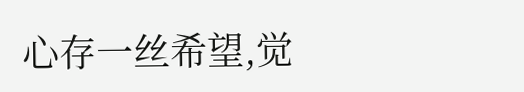心存一丝希望,觉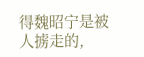得魏昭宁是被人掳走的,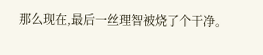那么现在,最后一丝理智被烧了个干净。